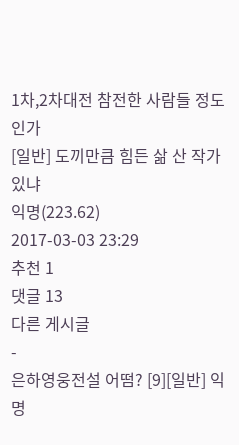1차,2차대전 참전한 사람들 정도인가
[일반] 도끼만큼 힘든 삶 산 작가있냐
익명(223.62)
2017-03-03 23:29
추천 1
댓글 13
다른 게시글
-
은하영웅전설 어떰? [9][일반] 익명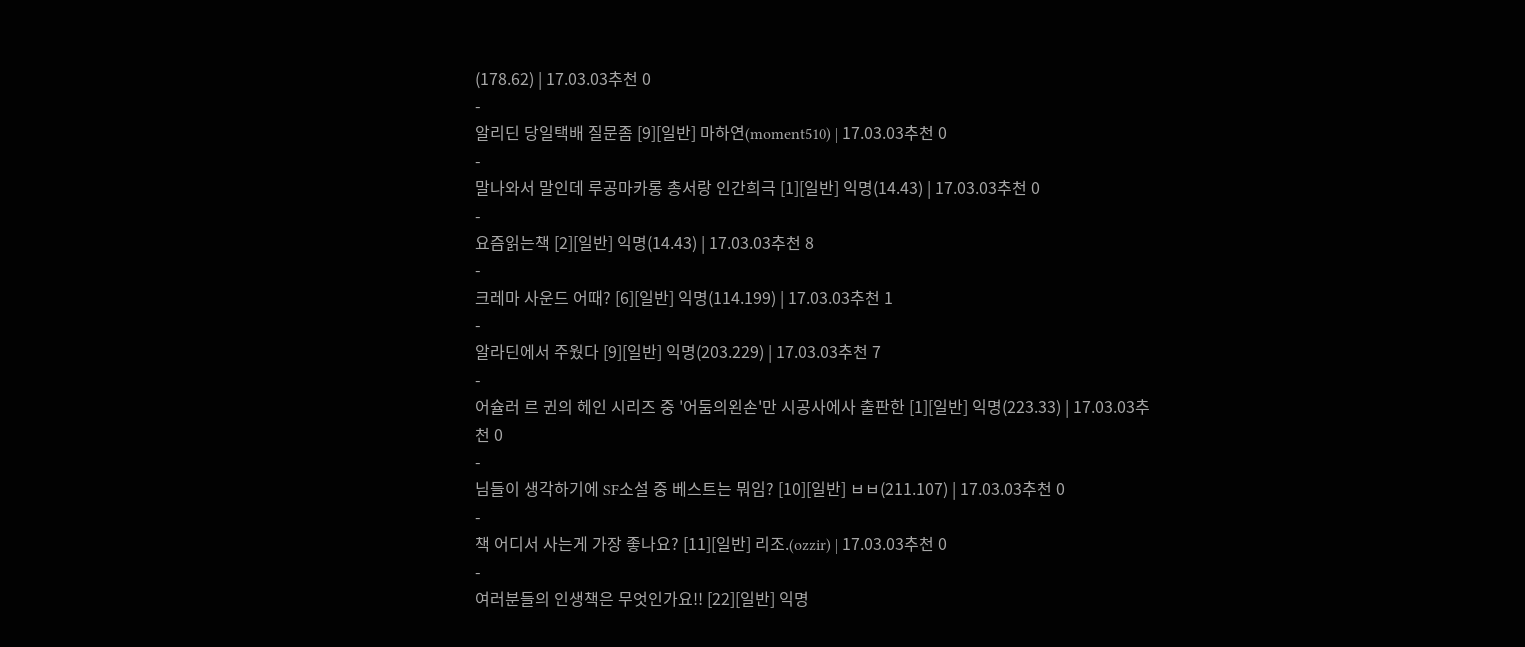(178.62) | 17.03.03추천 0
-
알리딘 당일택배 질문좀 [9][일반] 마하연(moment510) | 17.03.03추천 0
-
말나와서 말인데 루공마카롱 총서랑 인간희극 [1][일반] 익명(14.43) | 17.03.03추천 0
-
요즘읽는책 [2][일반] 익명(14.43) | 17.03.03추천 8
-
크레마 사운드 어때? [6][일반] 익명(114.199) | 17.03.03추천 1
-
알라딘에서 주웠다 [9][일반] 익명(203.229) | 17.03.03추천 7
-
어슐러 르 귄의 헤인 시리즈 중 '어둠의왼손'만 시공사에사 출판한 [1][일반] 익명(223.33) | 17.03.03추천 0
-
님들이 생각하기에 SF소설 중 베스트는 뭐임? [10][일반] ㅂㅂ(211.107) | 17.03.03추천 0
-
책 어디서 사는게 가장 좋나요? [11][일반] 리조.(ozzir) | 17.03.03추천 0
-
여러분들의 인생책은 무엇인가요!! [22][일반] 익명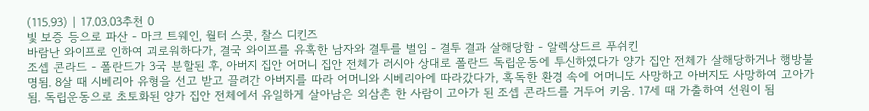(115.93) | 17.03.03추천 0
빛 보증 등으로 파산 - 마크 트웨인, 월터 스콧, 찰스 디킨즈
바람난 와이프로 인하여 괴로워하다가, 결국 와이프를 유혹한 남자와 결투를 벌임 - 결투 결과 살해당함 - 알렉상드르 푸쉬킨
조셉 콘라드 - 폴란드가 3국 분할된 후, 아버지 집안 어머니 집안 전체가 러시아 상대로 폴란드 독립운동에 투신하였다가 양가 집안 전체가 살해당하거나 행방불명됨. 8살 때 시베리아 유형을 선고 받고 끌려간 아버지를 따라 어머니와 시베리아에 따라갔다가, 혹독한 환경 속에 어머니도 사망하고 아버지도 사망하여 고아가 됨. 독립운동으로 초토화된 양가 집안 전체에서 유일하게 살아남은 외삼촌 한 사람이 고아가 된 조셉 콘라드를 거두어 키움. 17세 때 가출하여 선원이 됨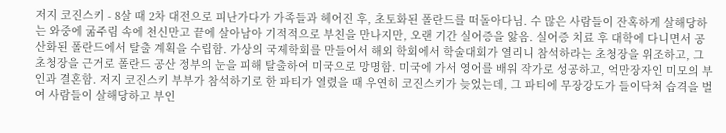저지 코진스키 - 8살 때 2차 대전으로 피난가다가 가족들과 헤어진 후, 초토화된 폴란드를 떠돌아다님. 수 많은 사람들이 잔혹하게 살해당하는 와중에 굶주림 속에 천신만고 끝에 살아남아 기적적으로 부친을 만나지만, 오랜 기간 실어증을 앓음. 실어증 치료 후 대학에 다니면서 공산화된 폴란드에서 탈출 계획을 수립함. 가상의 국제학회를 만들어서 해외 학회에서 학술대회가 열리니 참석하라는 초청장을 위조하고, 그 초청장을 근거로 폴란드 공산 정부의 눈을 피해 탈출하여 미국으로 망명함. 미국에 가서 영어를 배워 작가로 성공하고, 억만장자인 미모의 부인과 결혼함. 저지 코진스키 부부가 참석하기로 한 파티가 열렸을 때 우연히 코진스키가 늦었는데, 그 파티에 무장강도가 들이닥쳐 습격을 벌여 사람들이 살해당하고 부인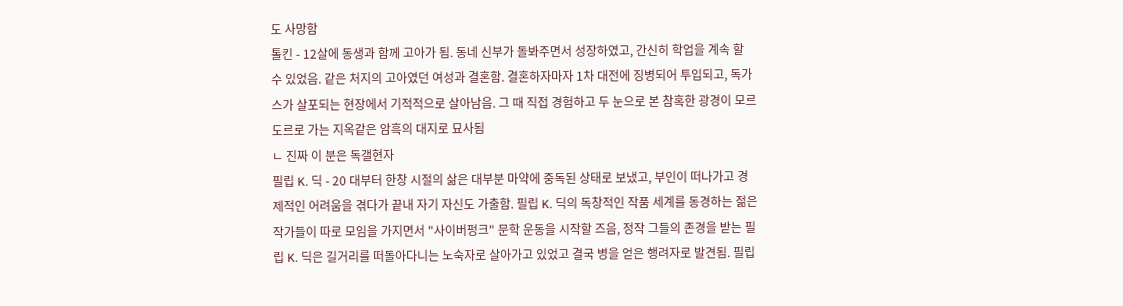도 사망함
톨킨 - 12살에 동생과 함께 고아가 됨. 동네 신부가 돌봐주면서 성장하였고, 간신히 학업을 계속 할 수 있었음. 같은 처지의 고아였던 여성과 결혼함. 결혼하자마자 1차 대전에 징병되어 투입되고, 독가스가 살포되는 현장에서 기적적으로 살아남음. 그 때 직접 경험하고 두 눈으로 본 참혹한 광경이 모르도르로 가는 지옥같은 암흑의 대지로 묘사됨
ㄴ 진짜 이 분은 독갤현자
필립 K. 딕 - 20 대부터 한창 시절의 삶은 대부분 마약에 중독된 상태로 보냈고, 부인이 떠나가고 경제적인 어려움을 겪다가 끝내 자기 자신도 가출함. 필립 K. 딕의 독창적인 작품 세계를 동경하는 젊은 작가들이 따로 모임을 가지면서 "사이버펑크" 문학 운동을 시작할 즈음, 정작 그들의 존경을 받는 필립 K. 딕은 길거리를 떠돌아다니는 노숙자로 살아가고 있었고 결국 병을 얻은 행려자로 발견됨. 필립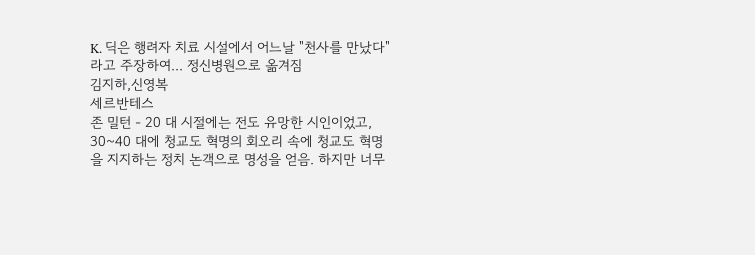K. 딕은 행려자 치료 시설에서 어느날 "천사를 만났다"라고 주장하여... 정신병원으로 옮겨짐
김지하,신영복
세르반테스
존 밀턴 - 20 대 시절에는 전도 유망한 시인이었고, 30~40 대에 청교도 혁명의 회오리 속에 청교도 혁명을 지지하는 정치 논객으로 명성을 얻음. 하지만 너무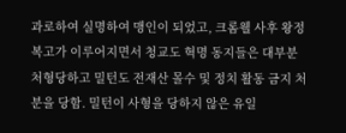과로하여 실명하여 맹인이 되었고, 크롬웰 사후 왕정복고가 이루어지면서 청교도 혁명 동지들은 대부분 처형당하고 밀턴도 전재산 몰수 및 정치 활동 금지 처분을 당함. 밀턴이 사형을 당하지 않은 유일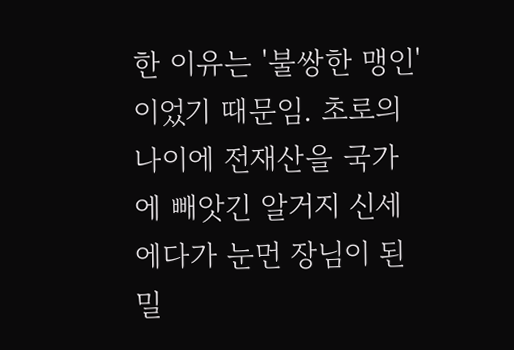한 이유는 '불쌍한 맹인'이었기 때문임. 초로의 나이에 전재산을 국가에 빼앗긴 알거지 신세에다가 눈먼 장님이 된 밀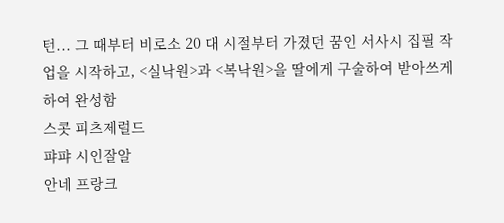턴... 그 때부터 비로소 20 대 시절부터 가졌던 꿈인 서사시 집필 작업을 시작하고, <실낙원>과 <복낙원>을 딸에게 구술하여 받아쓰게 하여 완성함
스콧 피츠제럴드
퍄퍄 시인잘알
안네 프랑크